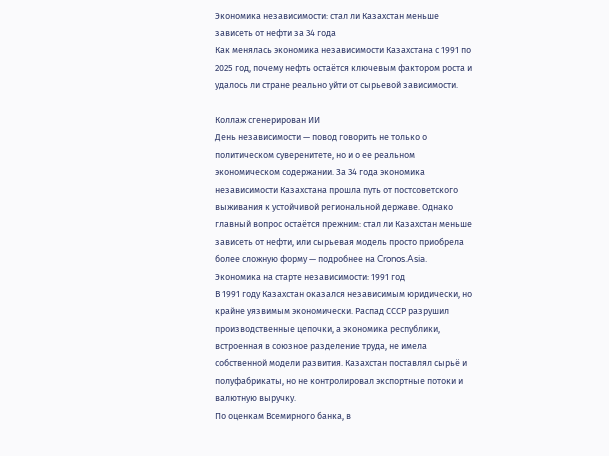Экономика независимости: стал ли Казахстан меньше зависеть от нефти за 34 года
Как менялась экономика независимости Казахстана с 1991 по 2025 год, почему нефть остаётся ключевым фактором роста и удалось ли стране реально уйти от сырьевой зависимости.

Коллаж сгенерирован ИИ
День независимости — повод говорить не только о политическом суверенитете, но и о ее реальном экономическом содержании. За 34 года экономика независимости Казахстана прошла путь от постсоветского выживания к устойчивой региональной державе. Однако главный вопрос остаётся прежним: стал ли Казахстан меньше зависеть от нефти, или сырьевая модель просто приобрела более сложную форму — подробнее на Cronos.Asia.
Экономика на старте независимости: 1991 год
В 1991 году Казахстан оказался независимым юридически, но крайне уязвимым экономически. Распад СССР разрушил производственные цепочки, а экономика республики, встроенная в союзное разделение труда, не имела собственной модели развития. Казахстан поставлял сырьё и полуфабрикаты, но не контролировал экспортные потоки и валютную выручку.
По оценкам Всемирного банка, в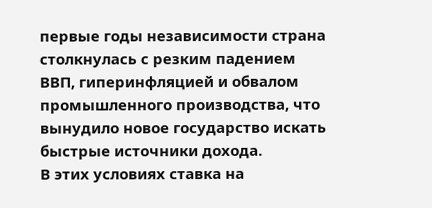первые годы независимости страна столкнулась с резким падением ВВП, гиперинфляцией и обвалом промышленного производства, что вынудило новое государство искать быстрые источники дохода.
В этих условиях ставка на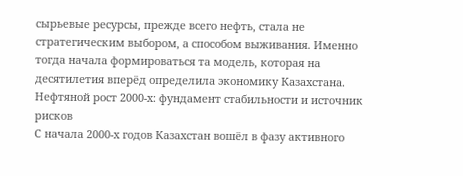сырьевые ресурсы, прежде всего нефть, стала не стратегическим выбором, а способом выживания. Именно тогда начала формироваться та модель, которая на десятилетия вперёд определила экономику Казахстана.
Нефтяной рост 2000-х: фундамент стабильности и источник рисков
С начала 2000-х годов Казахстан вошёл в фазу активного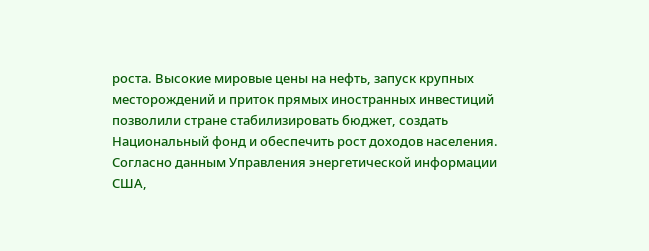роста. Высокие мировые цены на нефть, запуск крупных месторождений и приток прямых иностранных инвестиций позволили стране стабилизировать бюджет, создать Национальный фонд и обеспечить рост доходов населения.
Согласно данным Управления энергетической информации США,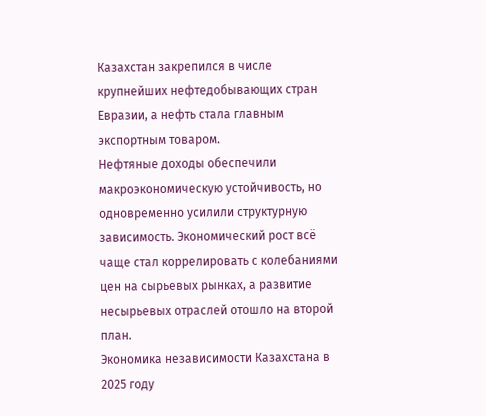Казахстан закрепился в числе крупнейших нефтедобывающих стран Евразии, а нефть стала главным экспортным товаром.
Нефтяные доходы обеспечили макроэкономическую устойчивость, но одновременно усилили структурную зависимость. Экономический рост всё чаще стал коррелировать с колебаниями цен на сырьевых рынках, а развитие несырьевых отраслей отошло на второй план.
Экономика независимости Казахстана в 2025 году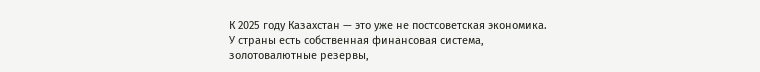К 2025 году Казахстан — это уже не постсоветская экономика. У страны есть собственная финансовая система, золотовалютные резервы,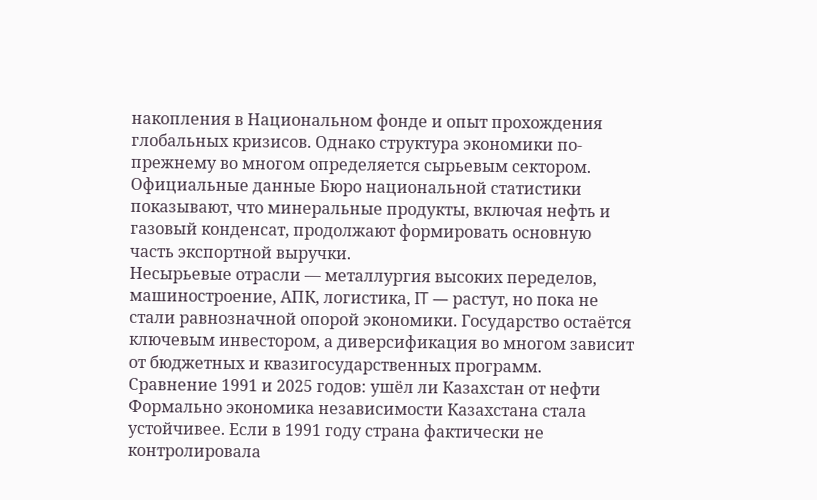накопления в Национальном фонде и опыт прохождения глобальных кризисов. Однако структура экономики по-прежнему во многом определяется сырьевым сектором.
Официальные данные Бюро национальной статистики показывают, что минеральные продукты, включая нефть и газовый конденсат, продолжают формировать основную часть экспортной выручки.
Несырьевые отрасли — металлургия высоких переделов, машиностроение, АПК, логистика, IT — растут, но пока не стали равнозначной опорой экономики. Государство остаётся ключевым инвестором, а диверсификация во многом зависит от бюджетных и квазигосударственных программ.
Сравнение 1991 и 2025 годов: ушёл ли Казахстан от нефти
Формально экономика независимости Казахстана стала устойчивее. Если в 1991 году страна фактически не контролировала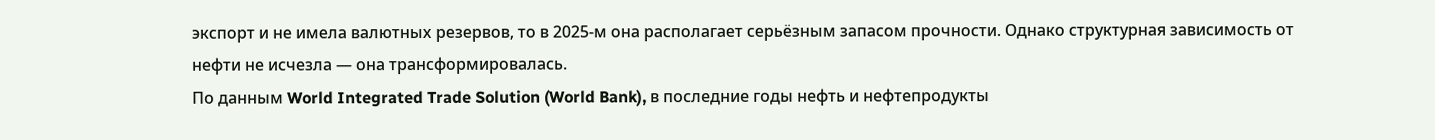экспорт и не имела валютных резервов, то в 2025-м она располагает серьёзным запасом прочности. Однако структурная зависимость от нефти не исчезла — она трансформировалась.
По данным World Integrated Trade Solution (World Bank), в последние годы нефть и нефтепродукты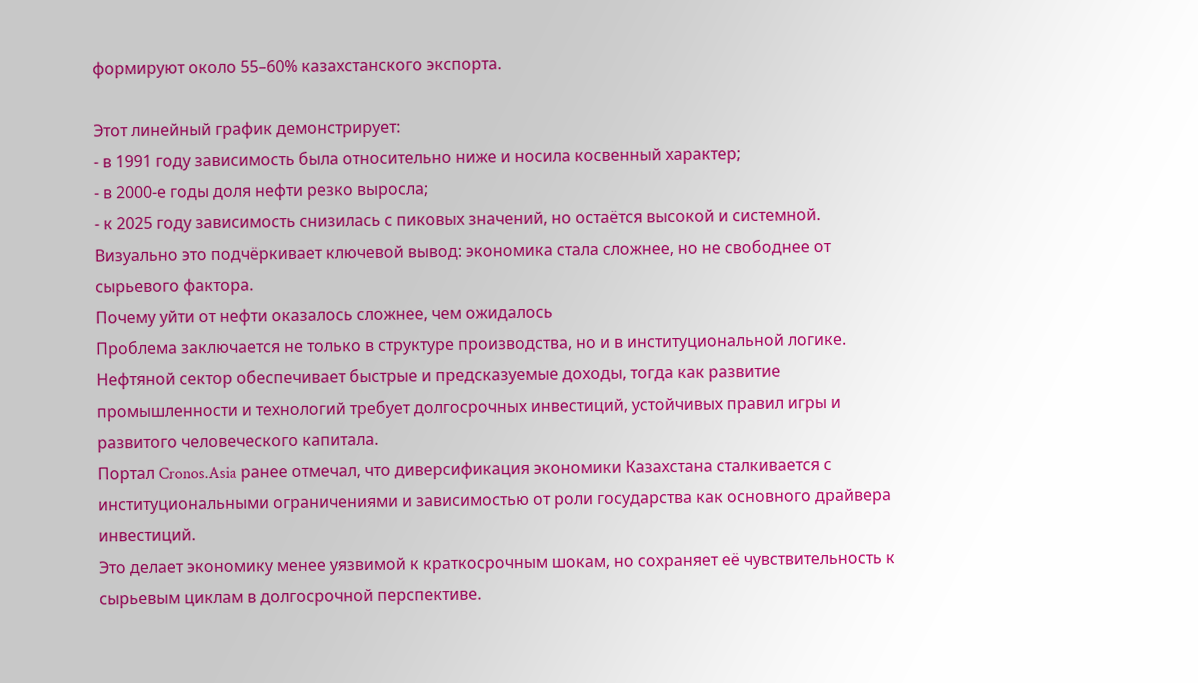формируют около 55–60% казахстанского экспорта.

Этот линейный график демонстрирует:
- в 1991 году зависимость была относительно ниже и носила косвенный характер;
- в 2000-е годы доля нефти резко выросла;
- к 2025 году зависимость снизилась с пиковых значений, но остаётся высокой и системной.
Визуально это подчёркивает ключевой вывод: экономика стала сложнее, но не свободнее от сырьевого фактора.
Почему уйти от нефти оказалось сложнее, чем ожидалось
Проблема заключается не только в структуре производства, но и в институциональной логике. Нефтяной сектор обеспечивает быстрые и предсказуемые доходы, тогда как развитие промышленности и технологий требует долгосрочных инвестиций, устойчивых правил игры и развитого человеческого капитала.
Портал Cronos.Asia ранее отмечал, что диверсификация экономики Казахстана сталкивается с институциональными ограничениями и зависимостью от роли государства как основного драйвера инвестиций.
Это делает экономику менее уязвимой к краткосрочным шокам, но сохраняет её чувствительность к сырьевым циклам в долгосрочной перспективе.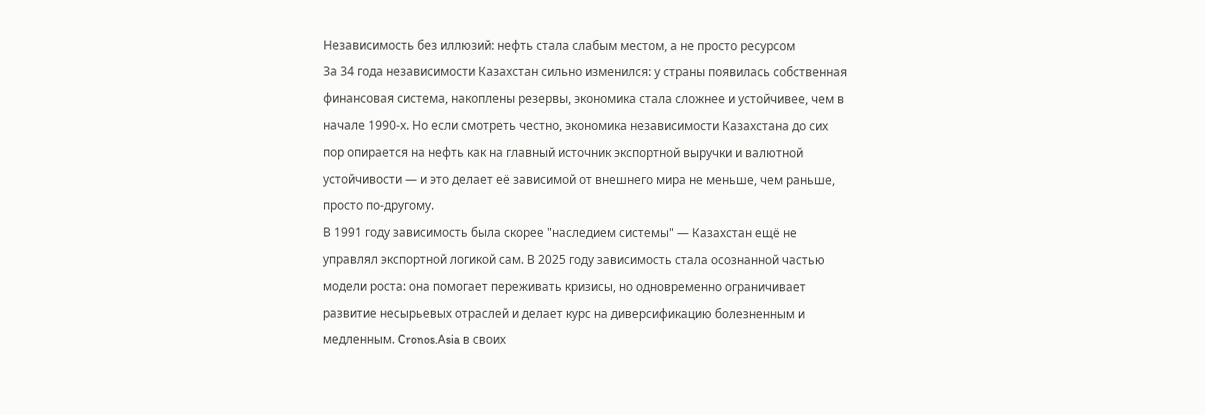Независимость без иллюзий: нефть стала слабым местом, а не просто ресурсом
За 34 года независимости Казахстан сильно изменился: у страны появилась собственная финансовая система, накоплены резервы, экономика стала сложнее и устойчивее, чем в начале 1990-х. Но если смотреть честно, экономика независимости Казахстана до сих пор опирается на нефть как на главный источник экспортной выручки и валютной устойчивости — и это делает её зависимой от внешнего мира не меньше, чем раньше, просто по-другому.
В 1991 году зависимость была скорее "наследием системы" — Казахстан ещё не управлял экспортной логикой сам. В 2025 году зависимость стала осознанной частью модели роста: она помогает переживать кризисы, но одновременно ограничивает развитие несырьевых отраслей и делает курс на диверсификацию болезненным и медленным. Cronos.Asia в своих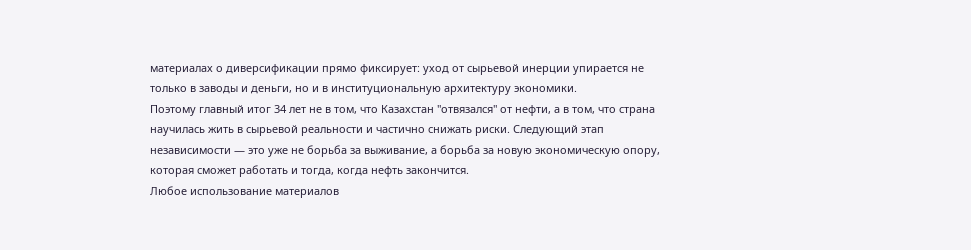материалах о диверсификации прямо фиксирует: уход от сырьевой инерции упирается не только в заводы и деньги, но и в институциональную архитектуру экономики.
Поэтому главный итог 34 лет не в том, что Казахстан "отвязался" от нефти, а в том, что страна научилась жить в сырьевой реальности и частично снижать риски. Следующий этап независимости — это уже не борьба за выживание, а борьба за новую экономическую опору, которая сможет работать и тогда, когда нефть закончится.
Любое использование материалов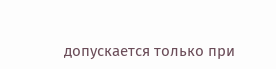допускается только при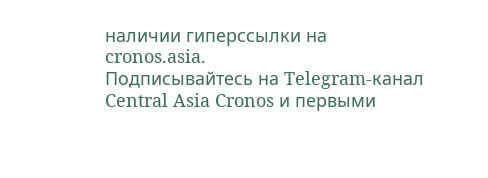наличии гиперссылки на cronos.asia.
Подписывайтесь на Telegram-канал Central Asia Cronos и первыми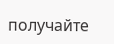получайте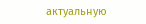актуальную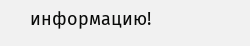информацию!